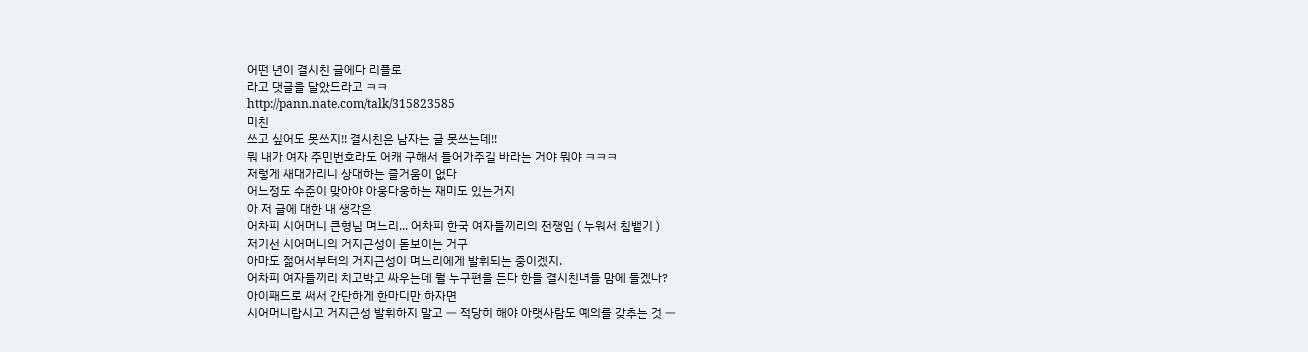어떤 년이 결시친 글에다 리플로
라고 댓글을 달았드라고 ㅋㅋ
http://pann.nate.com/talk/315823585
미친
쓰고 싶어도 못쓰지!! 결시친은 남자는 글 못쓰는데!!
뭐 내가 여자 주민번호라도 어캐 구해서 들어가주길 바라는 거야 뭐야 ㅋㅋㅋ
저렇게 새대가리니 상대하는 즐거움이 없다
어느정도 수준이 맞아야 아웅다웅하는 재미도 있는거지
아 저 글에 대한 내 생각은
어차피 시어머니 큰형님 며느리... 어차피 한국 여자들끼리의 전쟁임 ( 누워서 침뱉기 )
저기선 시어머니의 거지근성이 돋보이는 거구
아마도 젊어서부터의 거지근성이 며느리에게 발휘되는 중이겠지.
어차피 여자들끼리 치고박고 싸우는데 뭘 누구편을 든다 한들 결시친녀들 맘에 들겠나?
아이패드로 써서 간단하게 한마디만 하자면
시어머니랍시고 거지근성 발휘하지 말고 ㅡ 적당히 해야 아랫사람도 예의를 갖추는 것 ㅡ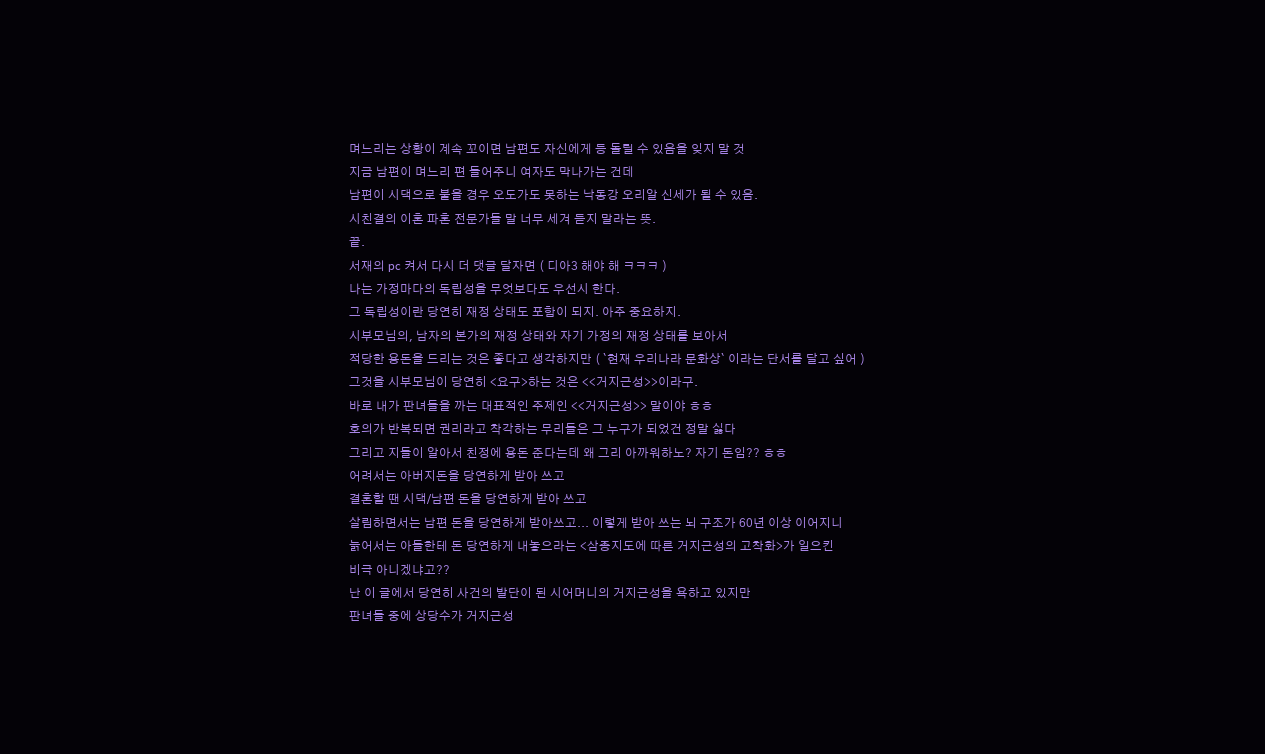며느리는 상황이 계속 꼬이면 남편도 자신에게 등 돌릴 수 있음을 잊지 말 것
지금 남편이 며느리 편 들어주니 여자도 막나가는 건데
남편이 시댁으로 붙을 경우 오도가도 못하는 낙동강 오리알 신세가 될 수 있음.
시친결의 이혼 파혼 전문가들 말 너무 세겨 듣지 말라는 뜻.
끝.
서재의 pc 켜서 다시 더 댓글 달자면 ( 디아3 해야 해 ㅋㅋㅋ )
나는 가정마다의 독립성을 무엇보다도 우선시 한다.
그 독립성이란 당연히 재정 상태도 포함이 되지. 아주 중요하지.
시부모님의, 남자의 본가의 재정 상태와 자기 가정의 재정 상태를 보아서
적당한 용돈을 드리는 것은 좋다고 생각하지만 ( `현재 우리나라 문화상` 이라는 단서를 달고 싶어 )
그것을 시부모님이 당연히 <요구>하는 것은 <<거지근성>>이라구.
바로 내가 판녀들을 까는 대표적인 주제인 <<거지근성>> 말이야 ㅎㅎ
호의가 반복되면 권리라고 착각하는 무리들은 그 누구가 되었건 정말 싫다
그리고 지들이 알아서 친정에 용돈 준다는데 왜 그리 아까워하노? 자기 돈임?? ㅎㅎ
어려서는 아버지돈을 당연하게 받아 쓰고
결혼할 땐 시댁/남편 돈을 당연하게 받아 쓰고
살림하면서는 남편 돈을 당연하게 받아쓰고... 이렇게 받아 쓰는 뇌 구조가 60년 이상 이어지니
늙어서는 아들한테 돈 당연하게 내놓으라는 <삼종지도에 따른 거지근성의 고착화>가 일으킨
비극 아니겠냐고??
난 이 글에서 당연히 사건의 발단이 된 시어머니의 거지근성을 욕하고 있지만
판녀들 중에 상당수가 거지근성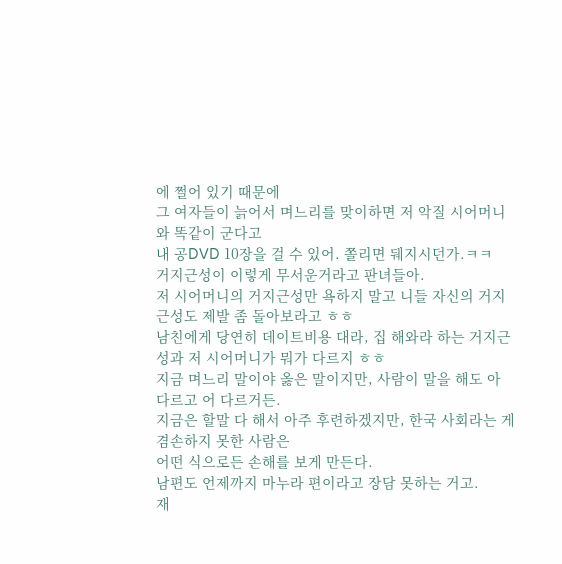에 쩔어 있기 때문에
그 여자들이 늙어서 며느리를 맞이하면 저 악질 시어머니와 똑같이 군다고
내 공DVD 10장을 걸 수 있어. 쫄리면 뒈지시던가.ㅋㅋ
거지근성이 이렇게 무서운거라고 판녀들아.
저 시어머니의 거지근성만 욕하지 말고 니들 자신의 거지근성도 제발 좀 돌아보라고 ㅎㅎ
남친에게 당연히 데이트비용 대라, 집 해와라 하는 거지근성과 저 시어머니가 뭐가 다르지 ㅎㅎ
지금 며느리 말이야 옳은 말이지만, 사람이 말을 해도 아 다르고 어 다르거든.
지금은 할말 다 해서 아주 후련하겠지만, 한국 사회라는 게 겸손하지 못한 사람은
어떤 식으로든 손해를 보게 만든다.
남편도 언제까지 마누라 편이라고 장담 못하는 거고.
재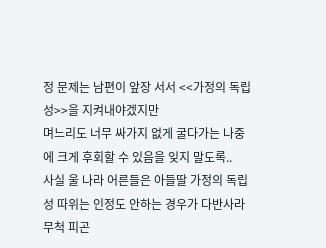정 문제는 남편이 앞장 서서 <<가정의 독립성>>을 지켜내야겠지만
며느리도 너무 싸가지 없게 굴다가는 나중에 크게 후회할 수 있음을 잊지 말도록..
사실 울 나라 어른들은 아들딸 가정의 독립성 따위는 인정도 안하는 경우가 다반사라 무척 피곤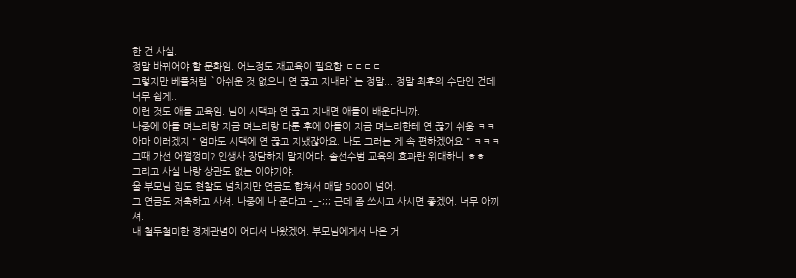한 건 사실.
정말 바뀌어야 할 문화임. 어느정도 재교육이 필요함 ㄷㄷㄷㄷ
그렇지만 베플처럼 `아쉬운 것 없으니 연 끊고 지내라`는 정말... 정말 최후의 수단인 건데 너무 쉽게..
이런 것도 애들 교육임. 님이 시댁과 연 끊고 지내면 애들이 배운다니까.
나중에 아들 며느리랑 지금 며느리랑 다툰 후에 아들이 지금 며느리한테 연 끊기 쉬움 ㅋㅋ
아마 이러겠지 " 엄마도 시댁에 연 끊고 지냈잖아요. 나도 그러는 게 속 편하겠어요 " ㅋㅋㅋ
그때 가선 어쩔껑미? 인생사 장담하지 말지어다. 솔선수범 교육의 효과란 위대하니 ㅎㅎ
그리고 사실 나랑 상관도 없는 이야기야.
울 부모님 집도 현찰도 넘치지만 연금도 합쳐서 매달 500이 넘어.
그 연금도 저축하고 사셔. 나중에 나 준다고 -_-;;; 근데 좀 쓰시고 사시면 좋겠어. 너무 아끼셔.
내 철두철미한 경제관념이 어디서 나왔겠어. 부모님에게서 나온 거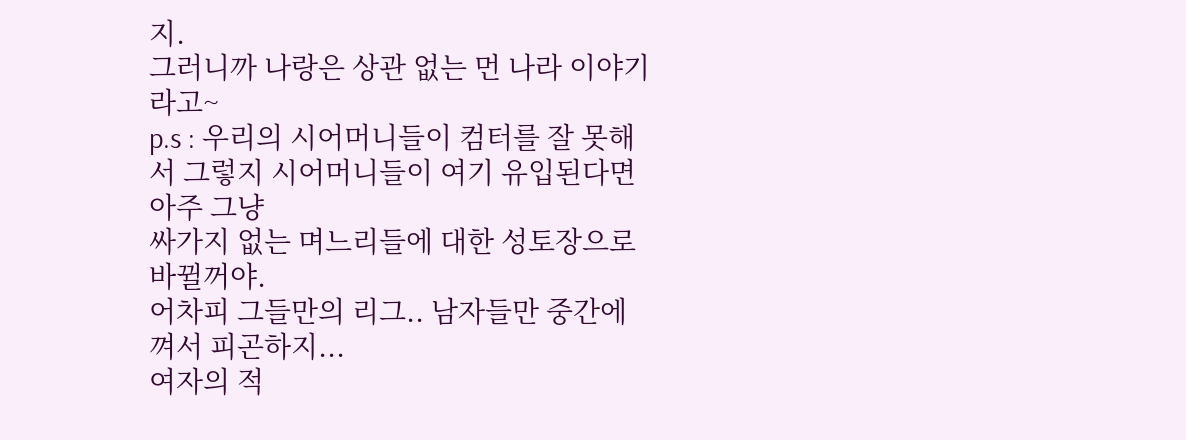지.
그러니까 나랑은 상관 없는 먼 나라 이야기라고~
p.s : 우리의 시어머니들이 컴터를 잘 못해서 그렇지 시어머니들이 여기 유입된다면 아주 그냥
싸가지 없는 며느리들에 대한 성토장으로 바뀔꺼야.
어차피 그들만의 리그.. 남자들만 중간에 껴서 피곤하지...
여자의 적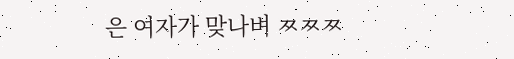은 여자가 맞나벼 ㅉㅉㅉ